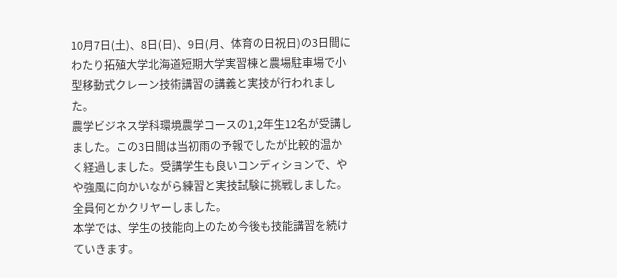10月7日(土)、8日(日)、9日(月、体育の日祝日)の3日間にわたり拓殖大学北海道短期大学実習棟と農場駐車場で小型移動式クレーン技術講習の講義と実技が行われました。
農学ビジネス学科環境農学コースの1,2年生12名が受講しました。この3日間は当初雨の予報でしたが比較的温かく経過しました。受講学生も良いコンディションで、やや強風に向かいながら練習と実技試験に挑戦しました。全員何とかクリヤーしました。
本学では、学生の技能向上のため今後も技能講習を続けていきます。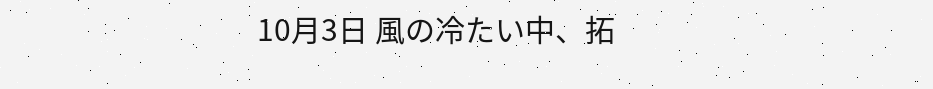10月3日 風の冷たい中、拓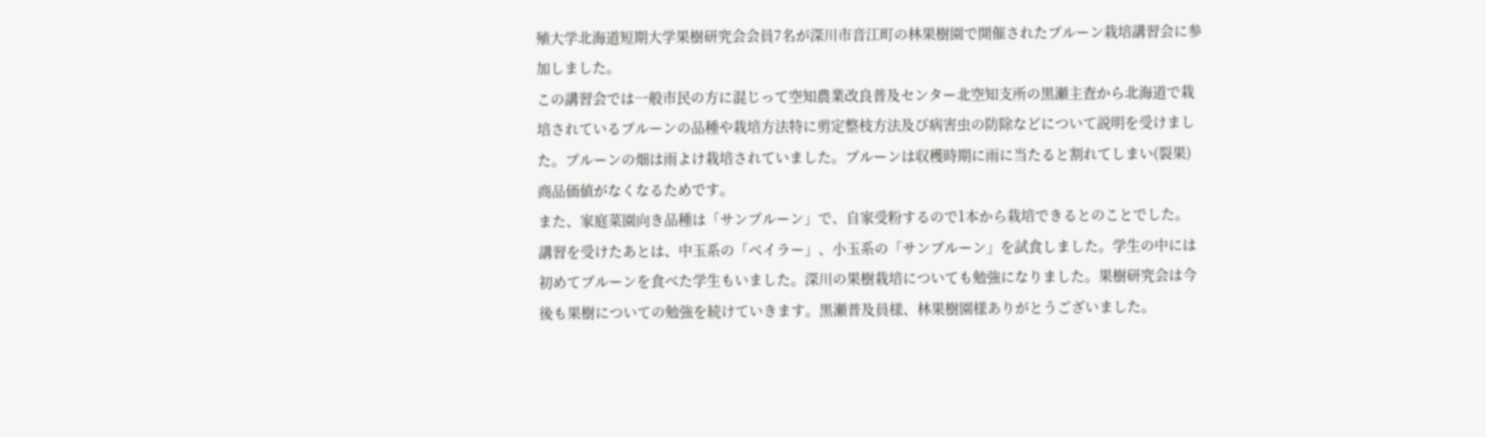殖大学北海道短期大学果樹研究会会員7名が深川市音江町の林果樹園で開催されたプルーン栽培講習会に参加しました。
この講習会では一般市民の方に混じって空知農業改良普及センター北空知支所の黒瀬主査から北海道で栽培されているプルーンの品種や栽培方法特に剪定整枝方法及び病害虫の防除などについて説明を受けました。プルーンの畑は雨よけ栽培されていました。プルーンは収穫時期に雨に当たると割れてしまい(裂果)商品価値がなくなるためです。
また、家庭菜園向き品種は「サンプルーン」で、自家受粉するので1本から栽培できるとのことでした。
講習を受けたあとは、中玉系の「ベイラー」、小玉系の「サンプルーン」を試食しました。学生の中には初めてプルーンを食べた学生もいました。深川の果樹栽培についても勉強になりました。果樹研究会は今後も果樹についての勉強を続けていきます。黒瀬普及員様、林果樹園様ありがとうございました。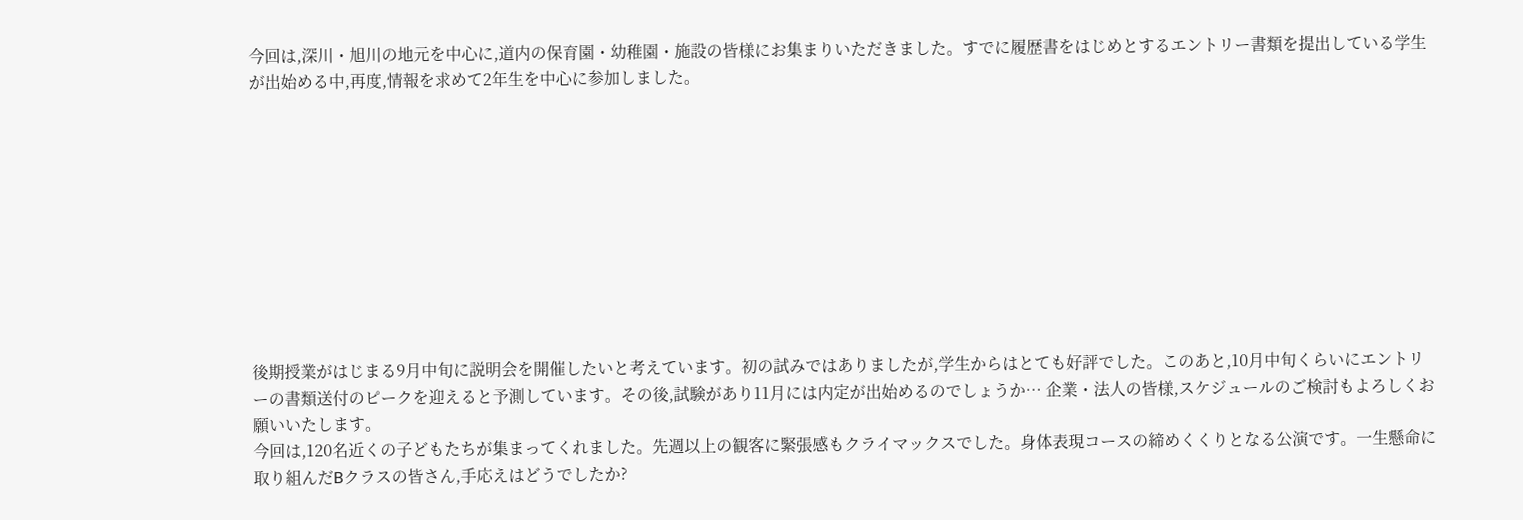今回は,深川・旭川の地元を中心に,道内の保育園・幼稚園・施設の皆様にお集まりいただきました。すでに履歴書をはじめとするエントリー書類を提出している学生が出始める中,再度,情報を求めて2年生を中心に参加しました。










後期授業がはじまる9月中旬に説明会を開催したいと考えています。初の試みではありましたが,学生からはとても好評でした。このあと,10月中旬くらいにエントリーの書類送付のピークを迎えると予測しています。その後,試験があり11月には内定が出始めるのでしょうか… 企業・法人の皆様,スケジュールのご検討もよろしくお願いいたします。
今回は,120名近くの子どもたちが集まってくれました。先週以上の観客に緊張感もクライマックスでした。身体表現コースの締めくくりとなる公演です。一生懸命に取り組んだBクラスの皆さん,手応えはどうでしたか?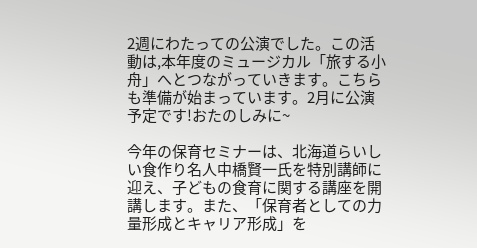2週にわたっての公演でした。この活動は,本年度のミュージカル「旅する小舟」へとつながっていきます。こちらも準備が始まっています。2月に公演予定です!おたのしみに~

今年の保育セミナーは、北海道らいしい食作り名人中橋賢一氏を特別講師に迎え、子どもの食育に関する講座を開講します。また、「保育者としての力量形成とキャリア形成」を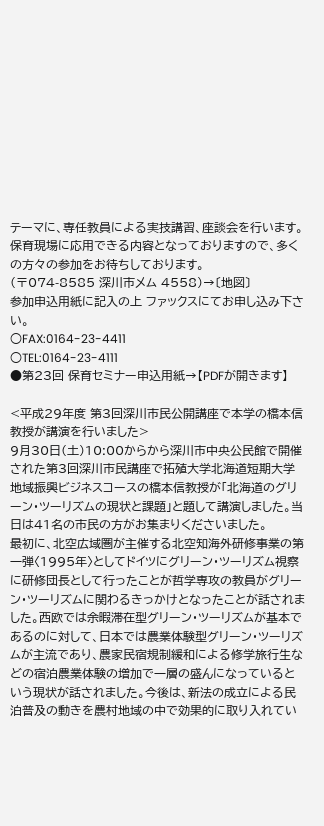テーマに、専任教員による実技講習、座談会を行います。保育現場に応用できる内容となっておりますので、多くの方々の参加をお待ちしております。
(〒074-8585 深川市メム 4558)→〔地図〕
参加申込用紙に記入の上 ファックスにてお申し込み下さい。
○FAX:0164-23-4411
○TEL:0164-23-4111
●第23回 保育セミナー申込用紙→【PDFが開きます】

<平成29年度 第3回深川市民公開講座で本学の橋本信教授が講演を行いました>
9月30日(土)10:00からから深川市中央公民館で開催された第3回深川市民講座で拓殖大学北海道短期大学地域振興ビジネスコースの橋本信教授が「北海道のグリーン・ツーリズムの現状と課題」と題して講演しました。当日は41名の市民の方がお集まりくださいました。
最初に、北空広域圏が主催する北空知海外研修事業の第一弾〈1995年〉としてドイツにグリーン・ツーリズム視察に研修団長として行ったことが哲学専攻の教員がグリーン・ツーリズムに関わるきっかけとなったことが話されました。西欧では余暇滞在型グリーン・ツーリズムが基本であるのに対して、日本では農業体験型グリーン・ツーリズムが主流であり、農家民宿規制緩和による修学旅行生などの宿泊農業体験の増加で一層の盛んになっているという現状が話されました。今後は、新法の成立による民泊普及の動きを農村地域の中で効果的に取り入れてい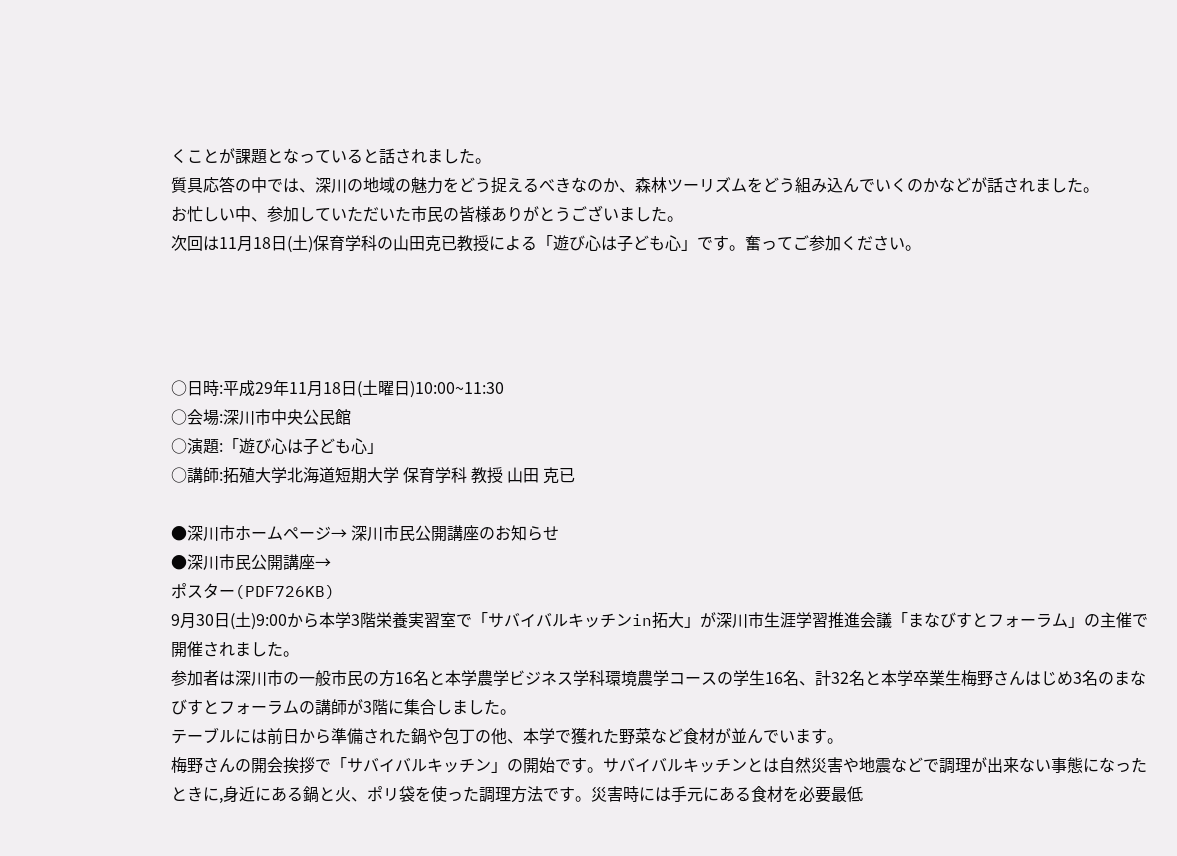くことが課題となっていると話されました。
質具応答の中では、深川の地域の魅力をどう捉えるべきなのか、森林ツーリズムをどう組み込んでいくのかなどが話されました。
お忙しい中、参加していただいた市民の皆様ありがとうございました。
次回は11月18日(土)保育学科の山田克已教授による「遊び心は子ども心」です。奮ってご参加ください。




○日時:平成29年11月18日(土曜日)10:00~11:30
○会場:深川市中央公民館
○演題:「遊び心は子ども心」
○講師:拓殖大学北海道短期大学 保育学科 教授 山田 克已

●深川市ホームページ→ 深川市民公開講座のお知らせ
●深川市民公開講座→
ポスター(PDF726KB)
9月30日(土)9:00から本学3階栄養実習室で「サバイバルキッチンin拓大」が深川市生涯学習推進会議「まなびすとフォーラム」の主催で開催されました。
参加者は深川市の一般市民の方16名と本学農学ビジネス学科環境農学コースの学生16名、計32名と本学卒業生梅野さんはじめ3名のまなびすとフォーラムの講師が3階に集合しました。
テーブルには前日から準備された鍋や包丁の他、本学で獲れた野菜など食材が並んでいます。
梅野さんの開会挨拶で「サバイバルキッチン」の開始です。サバイバルキッチンとは自然災害や地震などで調理が出来ない事態になったときに,身近にある鍋と火、ポリ袋を使った調理方法です。災害時には手元にある食材を必要最低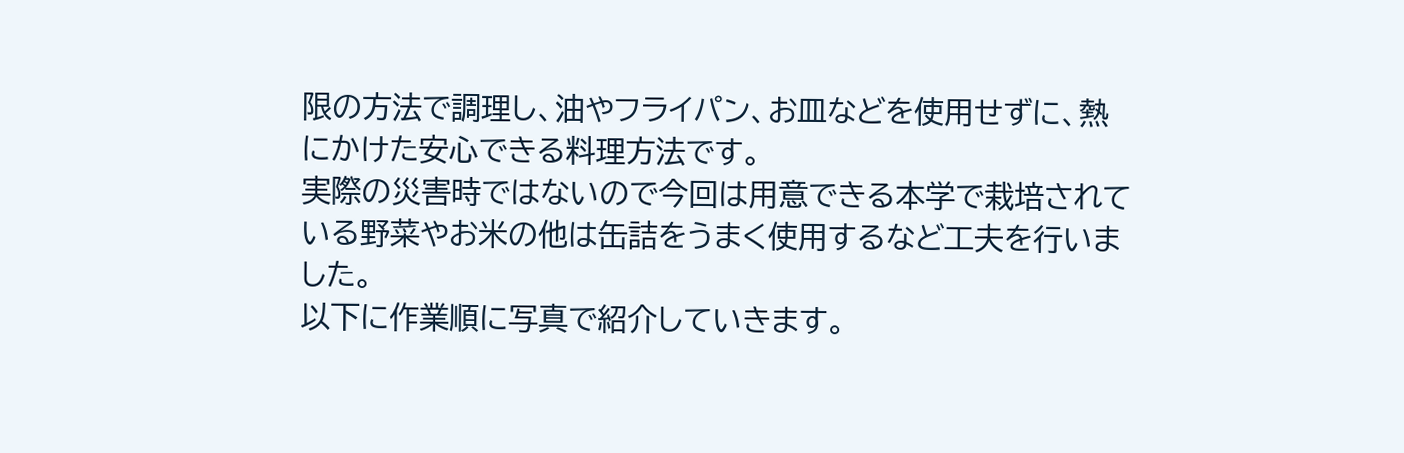限の方法で調理し、油やフライパン、お皿などを使用せずに、熱にかけた安心できる料理方法です。
実際の災害時ではないので今回は用意できる本学で栽培されている野菜やお米の他は缶詰をうまく使用するなど工夫を行いました。
以下に作業順に写真で紹介していきます。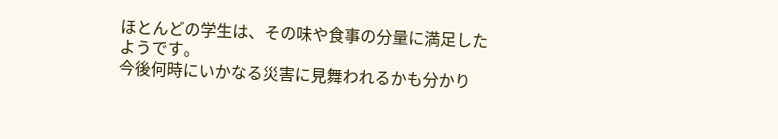ほとんどの学生は、その味や食事の分量に満足したようです。
今後何時にいかなる災害に見舞われるかも分かり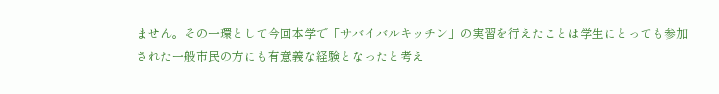ません。その一環として今回本学で「サバイバルキッチン」の実習を行えたことは学生にとっても参加された一般市民の方にも有意義な経験となったと考え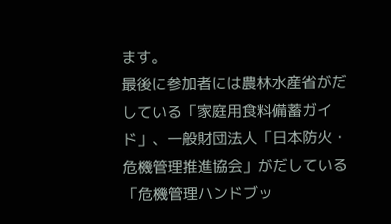ます。
最後に参加者には農林水産省がだしている「家庭用食料備蓄ガイド」、一般財団法人「日本防火・危機管理推進協会」がだしている「危機管理ハンドブッ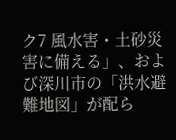ク7 風水害・土砂災害に備える」、および深川市の「洪水避難地図」が配ら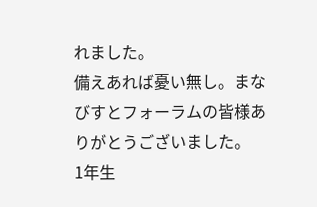れました。
備えあれば憂い無し。まなびすとフォーラムの皆様ありがとうございました。
1年生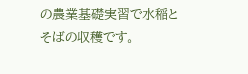の農業基礎実習で水稲とそばの収穫です。